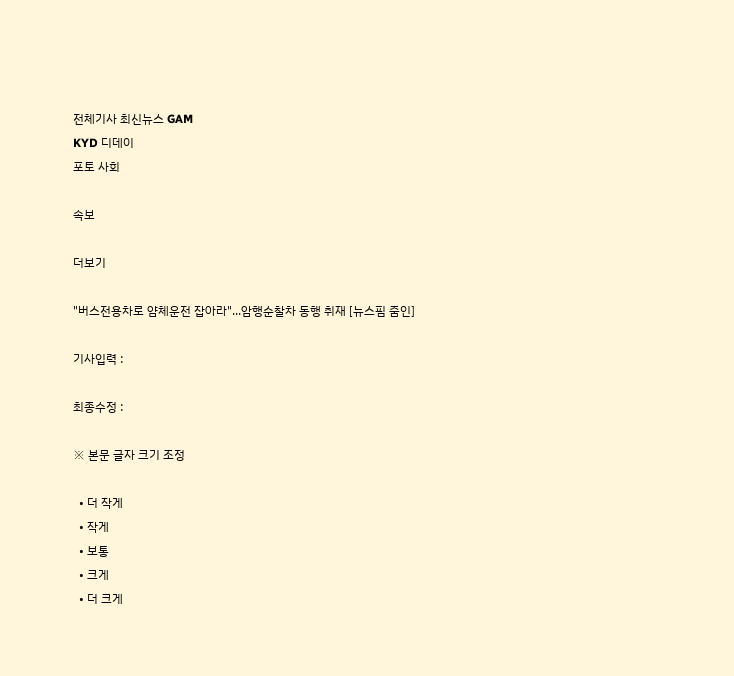전체기사 최신뉴스 GAM
KYD 디데이
포토 사회

속보

더보기

"버스전용차로 얌체운전 잡아라"...암행순찰차 동행 취재 [뉴스핌 줌인]

기사입력 :

최종수정 :

※ 본문 글자 크기 조정

  • 더 작게
  • 작게
  • 보통
  • 크게
  • 더 크게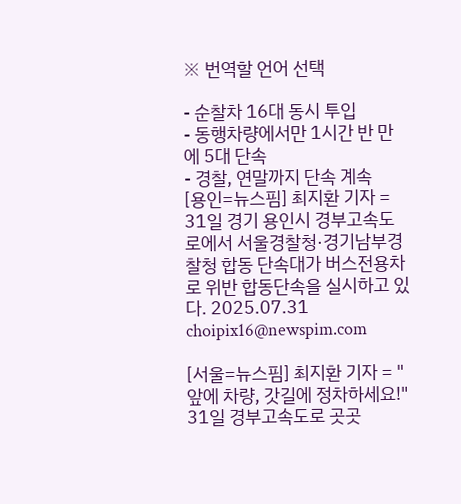※ 번역할 언어 선택

- 순찰차 16대 동시 투입
- 동행차량에서만 1시간 반 만에 5대 단속
- 경찰, 연말까지 단속 계속
[용인=뉴스핌] 최지환 기자 = 31일 경기 용인시 경부고속도로에서 서울경찰청·경기남부경찰청 합동 단속대가 버스전용차로 위반 합동단속을 실시하고 있다. 2025.07.31 choipix16@newspim.com

[서울=뉴스핌] 최지환 기자 = "앞에 차량, 갓길에 정차하세요!" 31일 경부고속도로 곳곳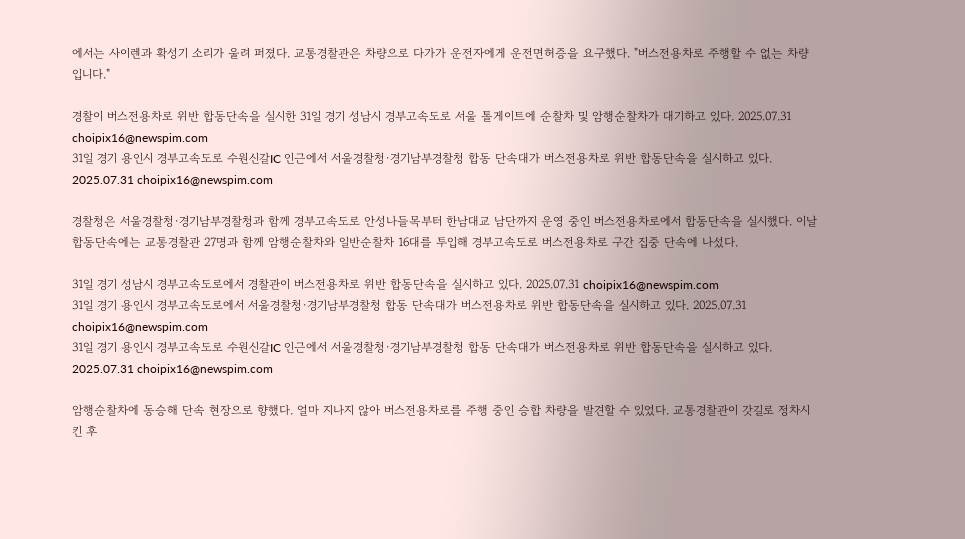에서는 사이렌과 확성기 소리가 울려 퍼졌다. 교통경찰관은 차량으로 다가가 운전자에게 운전면허증을 요구했다. "버스전용차로 주행할 수 없는 차량입니다."

경찰이 버스전용차로 위반 합동단속을 실시한 31일 경기 성남시 경부고속도로 서울 톨게이트에 순찰차 및 암행순찰차가 대기하고 있다. 2025.07.31 choipix16@newspim.com
31일 경기 용인시 경부고속도로 수원신갈IC 인근에서 서울경찰청·경기남부경찰청 합동 단속대가 버스전용차로 위반 합동단속을 실시하고 있다. 2025.07.31 choipix16@newspim.com

경찰청은 서울경찰청·경기남부경찰청과 함께 경부고속도로 안성나들목부터 한남대교 남단까지 운영 중인 버스전용차로에서 합동단속을 실시했다. 이날 합동단속에는 교통경찰관 27명과 함께 암행순찰차와 일반순찰차 16대를 투입해 경부고속도로 버스전용차로 구간 집중 단속에 나섰다.

31일 경기 성남시 경부고속도로에서 경찰관이 버스전용차로 위반 합동단속을 실시하고 있다. 2025.07.31 choipix16@newspim.com
31일 경기 용인시 경부고속도로에서 서울경찰청·경기남부경찰청 합동 단속대가 버스전용차로 위반 합동단속을 실시하고 있다. 2025.07.31 choipix16@newspim.com
31일 경기 용인시 경부고속도로 수원신갈IC 인근에서 서울경찰청·경기남부경찰청 합동 단속대가 버스전용차로 위반 합동단속을 실시하고 있다. 2025.07.31 choipix16@newspim.com

암행순찰차에 동승해 단속 현장으로 향했다. 얼마 지나지 않아 버스전용차로를 주행 중인 승합 차량을 발견할 수 있었다. 교통경찰관이 갓길로 정차시킨 후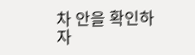차 안을 확인하자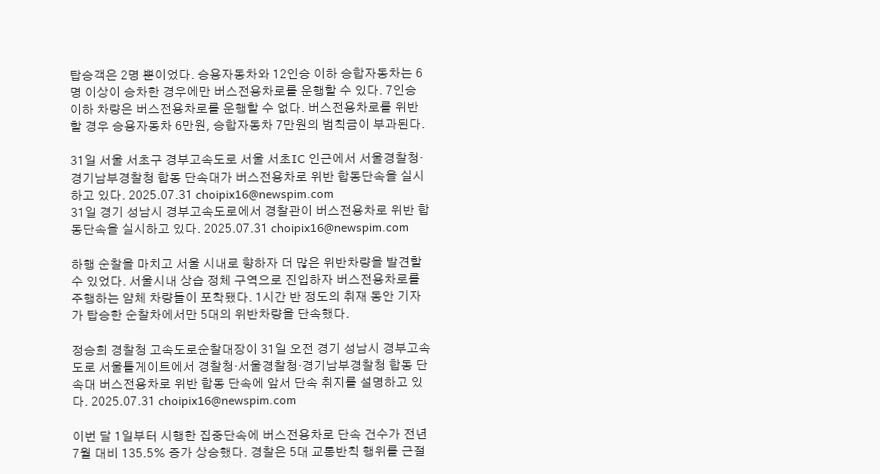탑승객은 2명 뿐이었다. 승용자동차와 12인승 이하 승합자동차는 6명 이상이 승차한 경우에만 버스전용차로를 운행할 수 있다. 7인승 이하 차량은 버스전용차로를 운행할 수 없다. 버스전용차로를 위반할 경우 승용자동차 6만원, 승합자동차 7만원의 범칙금이 부과된다.

31일 서울 서초구 경부고속도로 서울 서초IC 인근에서 서울경찰청·경기남부경찰청 합동 단속대가 버스전용차로 위반 합동단속을 실시하고 있다. 2025.07.31 choipix16@newspim.com
31일 경기 성남시 경부고속도로에서 경찰관이 버스전용차로 위반 합동단속을 실시하고 있다. 2025.07.31 choipix16@newspim.com

하행 순찰을 마치고 서울 시내로 향하자 더 많은 위반차량을 발견할 수 있었다. 서울시내 상습 정체 구역으로 진입하자 버스전용차로를 주행하는 얌체 차량들이 포착됐다. 1시간 반 정도의 취재 동안 기자가 탑승한 순찰차에서만 5대의 위반차량을 단속했다.

정승희 경찰청 고속도로순찰대장이 31일 오전 경기 성남시 경부고속도로 서울톨게이트에서 경찰청·서울경찰청·경기남부경찰청 합동 단속대 버스전용차로 위반 합동 단속에 앞서 단속 취지를 설명하고 있다. 2025.07.31 choipix16@newspim.com

이번 달 1일부터 시행한 집중단속에 버스전용차로 단속 건수가 전년 7월 대비 135.5% 증가 상승했다. 경찰은 5대 교통반칙 행위를 근절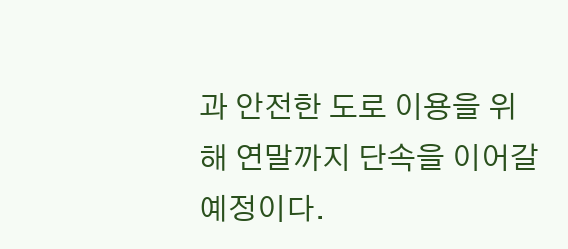과 안전한 도로 이용을 위해 연말까지 단속을 이어갈 예정이다.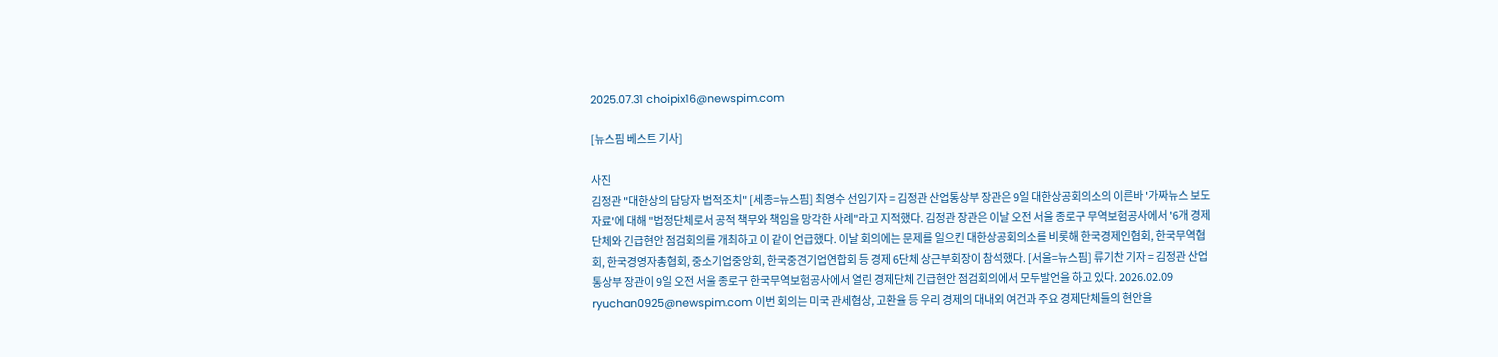2025.07.31 choipix16@newspim.com

[뉴스핌 베스트 기사]

사진
김정관 "대한상의 담당자 법적조치" [세종=뉴스핌] 최영수 선임기자 = 김정관 산업통상부 장관은 9일 대한상공회의소의 이른바 '가짜뉴스 보도자료'에 대해 "법정단체로서 공적 책무와 책임을 망각한 사례"라고 지적했다. 김정관 장관은 이날 오전 서울 종로구 무역보험공사에서 '6개 경제단체와 긴급현안 점검회의를 개최하고 이 같이 언급했다. 이날 회의에는 문제를 일으킨 대한상공회의소를 비롯해 한국경제인협회, 한국무역협회, 한국경영자총협회, 중소기업중앙회, 한국중견기업연합회 등 경제 6단체 상근부회장이 참석했다. [서울=뉴스핌] 류기찬 기자 = 김정관 산업통상부 장관이 9일 오전 서울 종로구 한국무역보험공사에서 열린 경제단체 긴급현안 점검회의에서 모두발언을 하고 있다. 2026.02.09 ryuchan0925@newspim.com 이번 회의는 미국 관세협상, 고환율 등 우리 경제의 대내외 여건과 주요 경제단체들의 현안을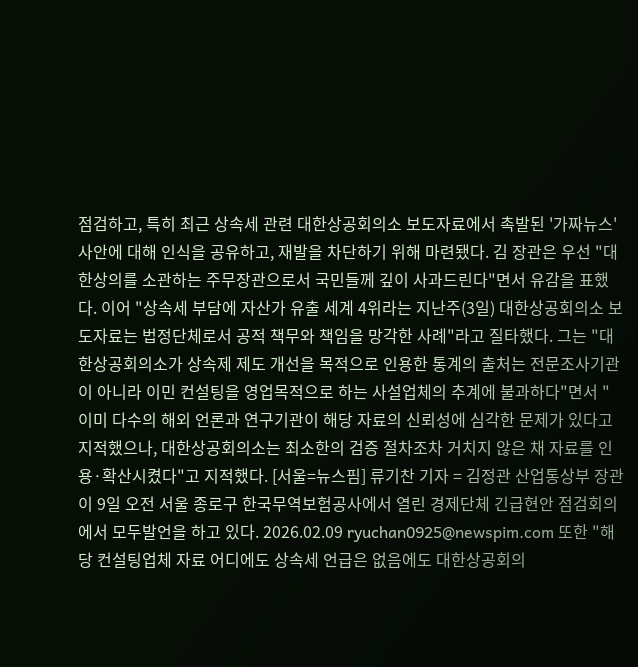점검하고, 특히 최근 상속세 관련 대한상공회의소 보도자료에서 촉발된 '가짜뉴스' 사안에 대해 인식을 공유하고, 재발을 차단하기 위해 마련됐다. 김 장관은 우선 "대한상의를 소관하는 주무장관으로서 국민들께 깊이 사과드린다"면서 유감을 표했다. 이어 "상속세 부담에 자산가 유출 세계 4위라는 지난주(3일) 대한상공회의소 보도자료는 법정단체로서 공적 책무와 책임을 망각한 사례"라고 질타했다. 그는 "대한상공회의소가 상속제 제도 개선을 목적으로 인용한 통계의 출처는 전문조사기관이 아니라 이민 컨설팅을 영업목적으로 하는 사설업체의 추계에 불과하다"면서 "이미 다수의 해외 언론과 연구기관이 해당 자료의 신뢰성에 심각한 문제가 있다고 지적했으나, 대한상공회의소는 최소한의 검증 절차조차 거치지 않은 채 자료를 인용·확산시켰다"고 지적했다. [서울=뉴스핌] 류기찬 기자 = 김정관 산업통상부 장관이 9일 오전 서울 종로구 한국무역보험공사에서 열린 경제단체 긴급현안 점검회의에서 모두발언을 하고 있다. 2026.02.09 ryuchan0925@newspim.com 또한 "해당 컨설팅업체 자료 어디에도 상속세 언급은 없음에도 대한상공회의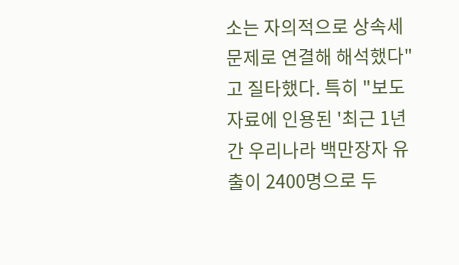소는 자의적으로 상속세 문제로 연결해 해석했다"고 질타했다. 특히 "보도자료에 인용된 '최근 1년간 우리나라 백만장자 유출이 2400명으로 두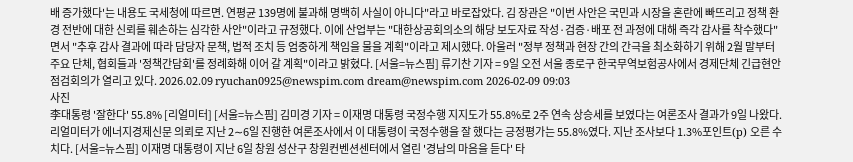배 증가했다'는 내용도 국세청에 따르면. 연평균 139명에 불과해 명백히 사실이 아니다"라고 바로잡았다. 김 장관은 "이번 사안은 국민과 시장을 혼란에 빠뜨리고 정책 환경 전반에 대한 신뢰를 훼손하는 심각한 사안"이라고 규정했다. 이에 산업부는 "대한상공회의소의 해당 보도자료 작성·검증·배포 전 과정에 대해 즉각 감사를 착수했다"면서 "추후 감사 결과에 따라 담당자 문책, 법적 조치 등 엄중하게 책임을 물을 계획"이라고 제시했다. 아울러 "정부 정책과 현장 간의 간극을 최소화하기 위해 2월 말부터 주요 단체, 협회들과 '정책간담회'를 정례화해 이어 갈 계획"이라고 밝혔다. [서울=뉴스핌] 류기찬 기자 = 9일 오전 서울 종로구 한국무역보험공사에서 경제단체 긴급현안 점검회의가 열리고 있다. 2026.02.09 ryuchan0925@newspim.com dream@newspim.com 2026-02-09 09:03
사진
李대통령 '잘한다' 55.8% [리얼미터] [서울=뉴스핌] 김미경 기자 = 이재명 대통령 국정수행 지지도가 55.8%로 2주 연속 상승세를 보였다는 여론조사 결과가 9일 나왔다. 리얼미터가 에너지경제신문 의뢰로 지난 2∼6일 진행한 여론조사에서 이 대통령이 국정수행을 잘 했다는 긍정평가는 55.8%였다. 지난 조사보다 1.3%포인트(p) 오른 수치다. [서울=뉴스핌] 이재명 대통령이 지난 6일 창원 성산구 창원컨벤션센터에서 열린 '경남의 마음을 듣다' 타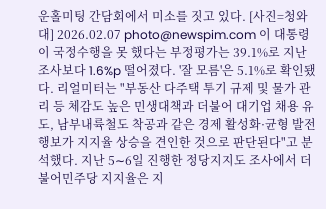운홀미팅 간담회에서 미소를 짓고 있다. [사진=청와대] 2026.02.07 photo@newspim.com 이 대통령이 국정수행을 못 했다는 부정평가는 39.1%로 지난 조사보다 1.6%p 떨어졌다. '잘 모름'은 5.1%로 확인됐다. 리얼미터는 "부동산 다주택 투기 규제 및 물가 관리 등 체감도 높은 민생대책과 더불어 대기업 채용 유도, 남부내륙철도 착공과 같은 경제 활성화·균형 발전 행보가 지지율 상승을 견인한 것으로 판단된다"고 분석했다. 지난 5∼6일 진행한 정당지지도 조사에서 더불어민주당 지지율은 지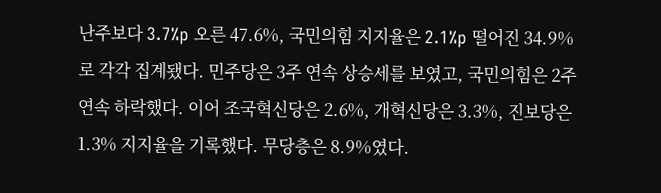난주보다 3.7%p 오른 47.6%, 국민의힘 지지율은 2.1%p 떨어진 34.9%로 각각 집계됐다. 민주당은 3주 연속 상승세를 보였고, 국민의힘은 2주 연속 하락했다. 이어 조국혁신당은 2.6%, 개혁신당은 3.3%, 진보당은 1.3% 지지율을 기록했다. 무당층은 8.9%였다.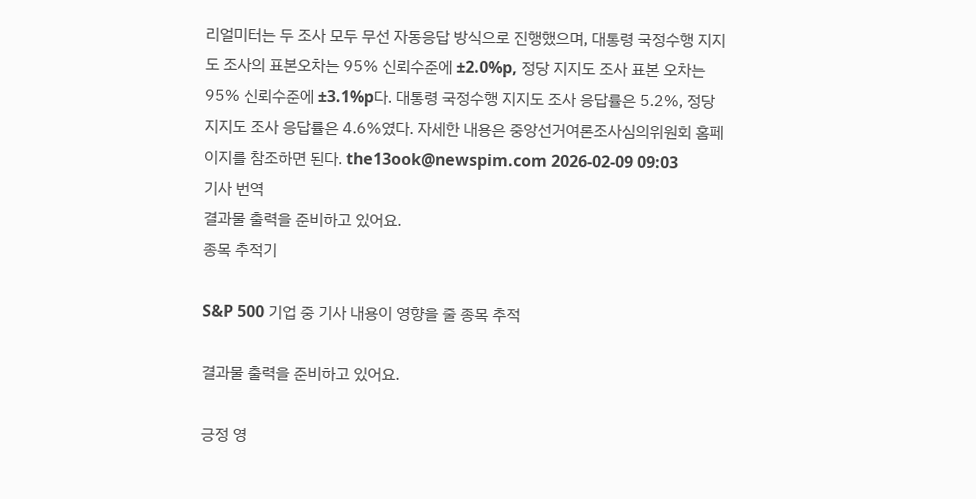리얼미터는 두 조사 모두 무선 자동응답 방식으로 진행했으며, 대통령 국정수행 지지도 조사의 표본오차는 95% 신뢰수준에 ±2.0%p, 정당 지지도 조사 표본 오차는 95% 신뢰수준에 ±3.1%p다. 대통령 국정수행 지지도 조사 응답률은 5.2%, 정당 지지도 조사 응답률은 4.6%였다. 자세한 내용은 중앙선거여론조사심의위원회 홈페이지를 참조하면 된다. the13ook@newspim.com 2026-02-09 09:03
기사 번역
결과물 출력을 준비하고 있어요.
종목 추적기

S&P 500 기업 중 기사 내용이 영향을 줄 종목 추적

결과물 출력을 준비하고 있어요.

긍정 영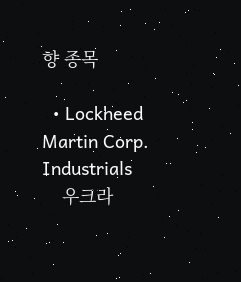향 종목

  • Lockheed Martin Corp. Industrials
    우크라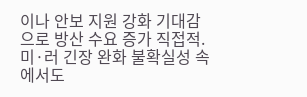이나 안보 지원 강화 기대감으로 방산 수요 증가 직접적. 미·러 긴장 완화 불확실성 속에서도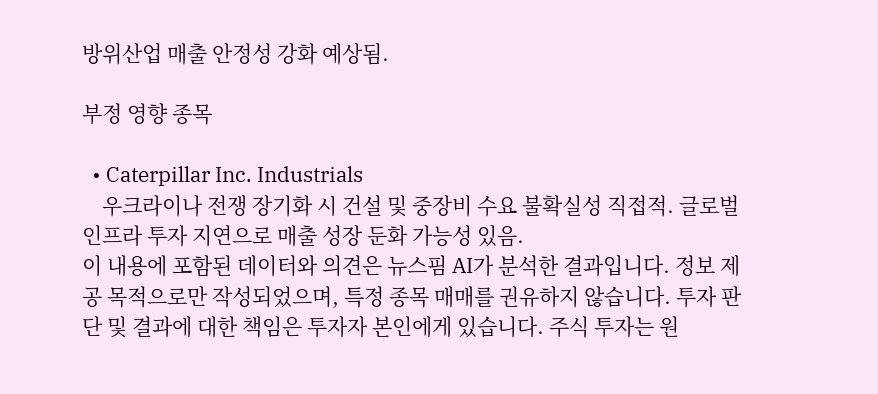방위산업 매출 안정성 강화 예상됨.

부정 영향 종목

  • Caterpillar Inc. Industrials
    우크라이나 전쟁 장기화 시 건설 및 중장비 수요 불확실성 직접적. 글로벌 인프라 투자 지연으로 매출 성장 둔화 가능성 있음.
이 내용에 포함된 데이터와 의견은 뉴스핌 AI가 분석한 결과입니다. 정보 제공 목적으로만 작성되었으며, 특정 종목 매매를 권유하지 않습니다. 투자 판단 및 결과에 대한 책임은 투자자 본인에게 있습니다. 주식 투자는 원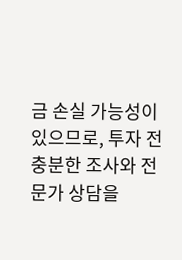금 손실 가능성이 있으므로, 투자 전 충분한 조사와 전문가 상담을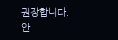권장합니다.
안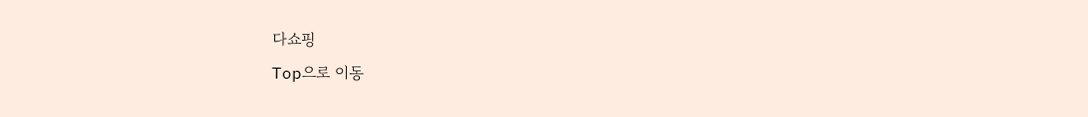다쇼핑
Top으로 이동